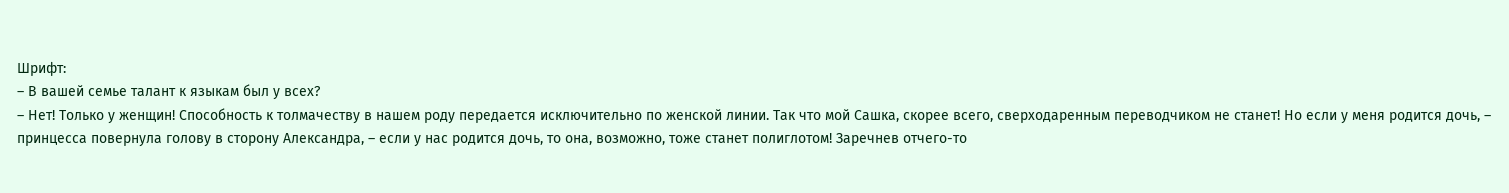Шрифт:
– В вашей семье талант к языкам был у всех?
– Нет! Только у женщин! Способность к толмачеству в нашем роду передается исключительно по женской линии. Так что мой Сашка, скорее всего, сверходаренным переводчиком не станет! Но если у меня родится дочь, – принцесса повернула голову в сторону Александра, – если у нас родится дочь, то она, возможно, тоже станет полиглотом! Заречнев отчего-то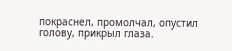покраснел, промолчал, опустил голову, прикрыл глаза.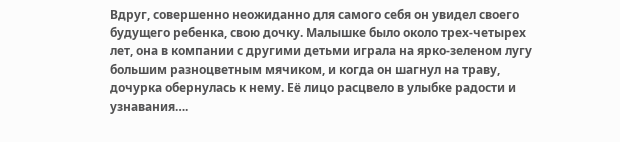Вдруг, совершенно неожиданно для самого себя он увидел своего будущего ребенка, свою дочку. Малышке было около трех-четырех лет, она в компании с другими детьми играла на ярко-зеленом лугу большим разноцветным мячиком, и когда он шагнул на траву, дочурка обернулась к нему. Её лицо расцвело в улыбке радости и узнавания….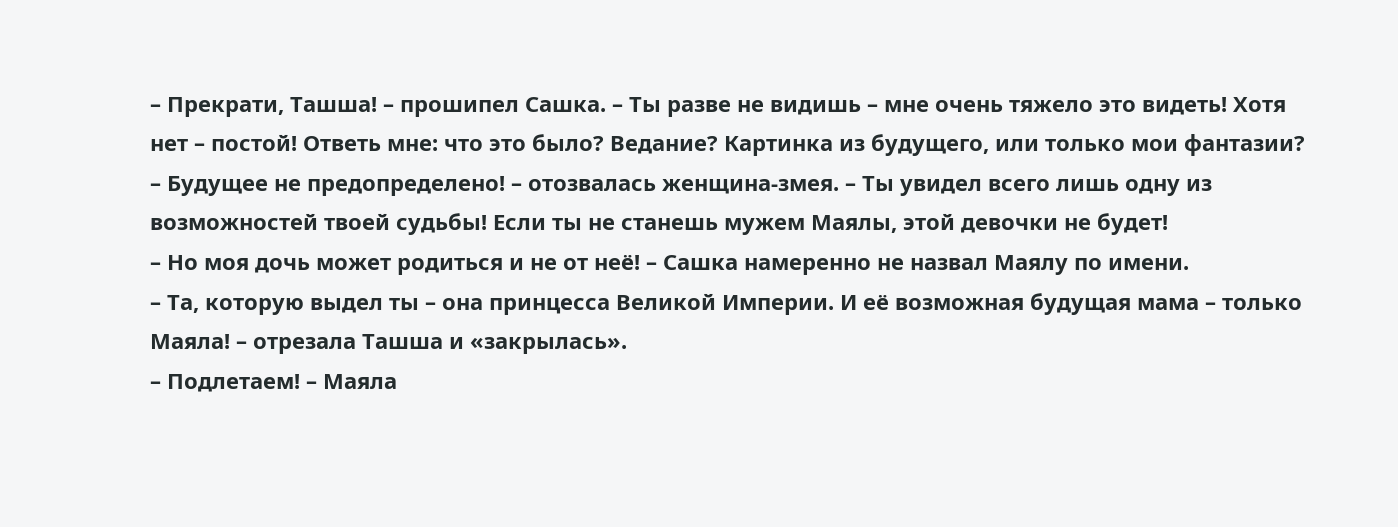– Прекрати, Ташша! – прошипел Сашка. – Ты разве не видишь – мне очень тяжело это видеть! Хотя нет – постой! Ответь мне: что это было? Ведание? Картинка из будущего, или только мои фантазии?
– Будущее не предопределено! – отозвалась женщина-змея. – Ты увидел всего лишь одну из возможностей твоей судьбы! Если ты не станешь мужем Маялы, этой девочки не будет!
– Но моя дочь может родиться и не от неё! – Сашка намеренно не назвал Маялу по имени.
– Та, которую выдел ты – она принцесса Великой Империи. И её возможная будущая мама – только Маяла! – отрезала Ташша и «закрылась».
– Подлетаем! – Маяла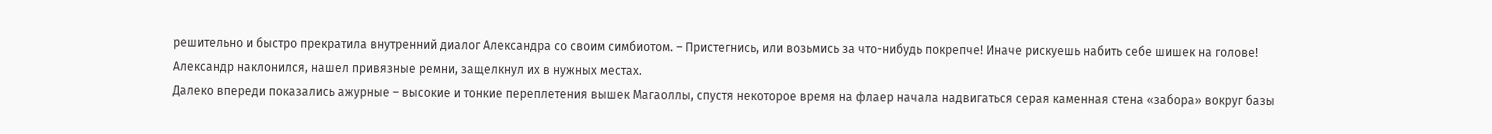решительно и быстро прекратила внутренний диалог Александра со своим симбиотом. – Пристегнись, или возьмись за что-нибудь покрепче! Иначе рискуешь набить себе шишек на голове!
Александр наклонился, нашел привязные ремни, защелкнул их в нужных местах.
Далеко впереди показались ажурные – высокие и тонкие переплетения вышек Магаоллы, спустя некоторое время на флаер начала надвигаться серая каменная стена «забора» вокруг базы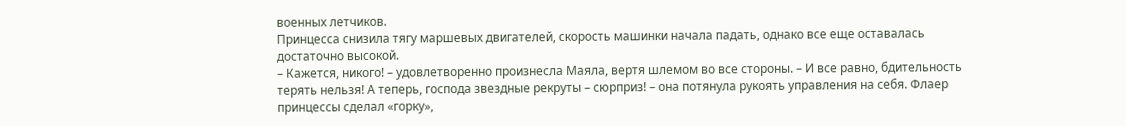военных летчиков.
Принцесса снизила тягу маршевых двигателей, скорость машинки начала падать, однако все еще оставалась достаточно высокой.
– Кажется, никого! – удовлетворенно произнесла Маяла, вертя шлемом во все стороны. – И все равно, бдительность терять нельзя! А теперь, господа звездные рекруты – сюрприз! – она потянула рукоять управления на себя. Флаер принцессы сделал «горку»,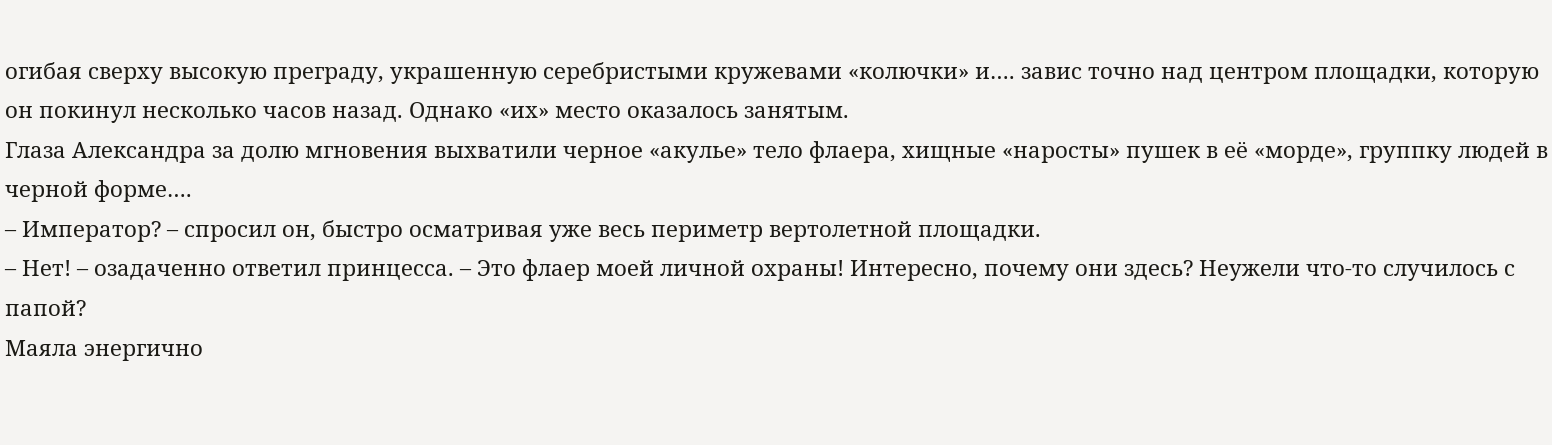огибая сверху высокую преграду, украшенную серебристыми кружевами «колючки» и…. завис точно над центром площадки, которую он покинул несколько часов назад. Однако «их» место оказалось занятым.
Глаза Александра за долю мгновения выхватили черное «акулье» тело флаера, хищные «наросты» пушек в её «морде», группку людей в черной форме….
– Император? – спросил он, быстро осматривая уже весь периметр вертолетной площадки.
– Нет! – озадаченно ответил принцесса. – Это флаер моей личной охраны! Интересно, почему они здесь? Неужели что-то случилось с папой?
Маяла энергично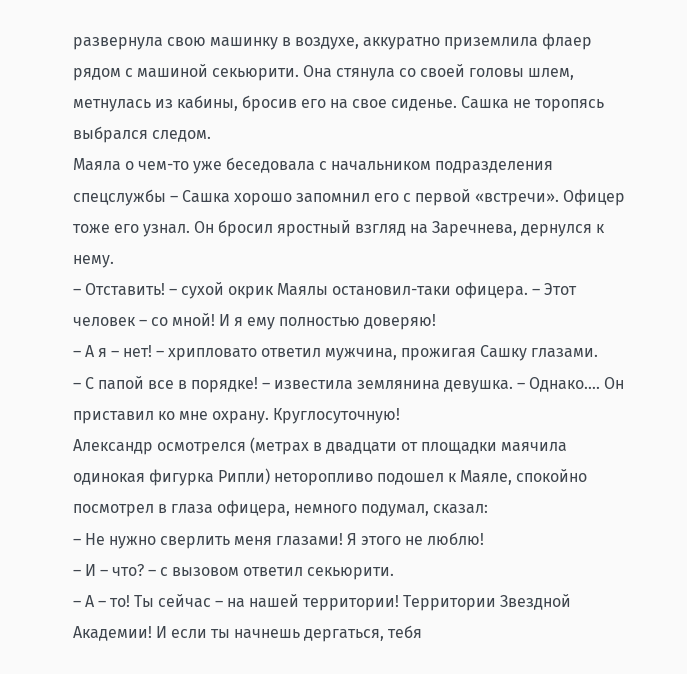развернула свою машинку в воздухе, аккуратно приземлила флаер рядом с машиной секьюрити. Она стянула со своей головы шлем, метнулась из кабины, бросив его на свое сиденье. Сашка не торопясь выбрался следом.
Маяла о чем-то уже беседовала с начальником подразделения спецслужбы – Сашка хорошо запомнил его с первой «встречи». Офицер тоже его узнал. Он бросил яростный взгляд на Заречнева, дернулся к нему.
– Отставить! – сухой окрик Маялы остановил-таки офицера. – Этот человек – со мной! И я ему полностью доверяю!
– А я – нет! – хрипловато ответил мужчина, прожигая Сашку глазами.
– С папой все в порядке! – известила землянина девушка. – Однако…. Он приставил ко мне охрану. Круглосуточную!
Александр осмотрелся (метрах в двадцати от площадки маячила одинокая фигурка Рипли) неторопливо подошел к Маяле, спокойно посмотрел в глаза офицера, немного подумал, сказал:
– Не нужно сверлить меня глазами! Я этого не люблю!
– И – что? – с вызовом ответил секьюрити.
– А – то! Ты сейчас – на нашей территории! Территории Звездной Академии! И если ты начнешь дергаться, тебя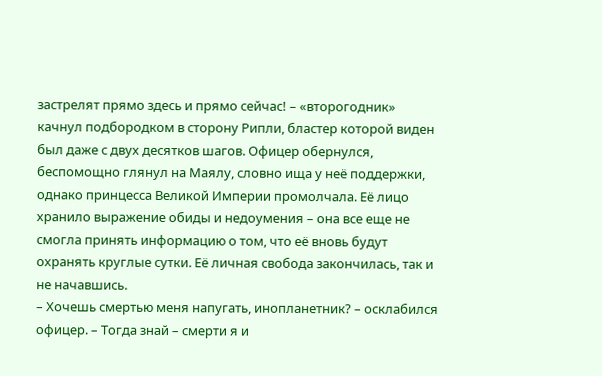застрелят прямо здесь и прямо сейчас! – «второгодник» качнул подбородком в сторону Рипли, бластер которой виден был даже с двух десятков шагов. Офицер обернулся, беспомощно глянул на Маялу, словно ища у неё поддержки, однако принцесса Великой Империи промолчала. Её лицо хранило выражение обиды и недоумения – она все еще не смогла принять информацию о том, что её вновь будут охранять круглые сутки. Её личная свобода закончилась, так и не начавшись.
– Хочешь смертью меня напугать, инопланетник? – осклабился офицер. – Тогда знай – смерти я и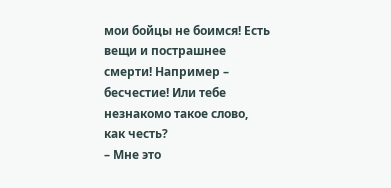мои бойцы не боимся! Есть вещи и пострашнее смерти! Например – бесчестие! Или тебе незнакомо такое слово, как честь?
– Мне это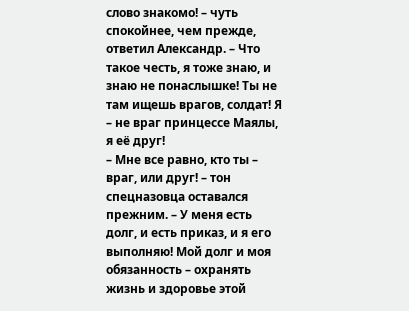слово знакомо! – чуть спокойнее, чем прежде, ответил Александр. – Что такое честь, я тоже знаю, и знаю не понаслышке! Ты не там ищешь врагов, солдат! Я – не враг принцессе Маялы, я её друг!
– Мне все равно, кто ты – враг, или друг! – тон спецназовца оставался прежним. – У меня есть долг, и есть приказ, и я его выполняю! Мой долг и моя обязанность – охранять жизнь и здоровье этой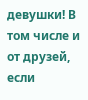девушки! В том числе и от друзей, если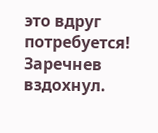это вдруг потребуется! Заречнев вздохнул.